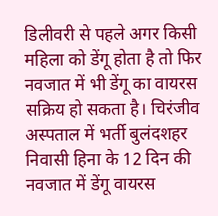डिलीवरी से पहले अगर किसी महिला को डेंगू होता है तो फिर नवजात में भी डेंगू का वायरस सक्रिय हो सकता है। चिरंजीव अस्पताल में भर्ती बुलंदशहर निवासी हिना के 12 दिन की नवजात में डेंगू वायरस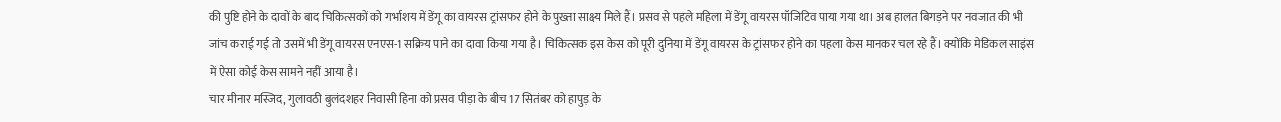की पुष्टि होने के दावों के बाद चिकित्सकों को गर्भाशय में डेंगू का वायरस ट्रांसफर होने के पुख्ता साक्ष्य मिले हैं। प्रसव से पहले महिला में डेंगू वायरस पॉजिटिव पाया गया था। अब हालत बिगड़ने पर नवजात की भी जांच कराई गई तो उसमें भी डेंगू वायरस एनएस-1 सक्रिय पाने का दावा किया गया है। चिकित्सक इस केस को पूरी दुनिया में डेंगू वायरस के ट्रांसफर होने का पहला केस मानकर चल रहे हैं। क्योंकि मेडिकल साइंस में ऐसा कोई केस सामने नहीं आया है।
चार मीनार मस्जिद, गुलावठी बुलंदशहर निवासी हिना को प्रसव पीड़ा के बीच 17 सितंबर को हापुड़ के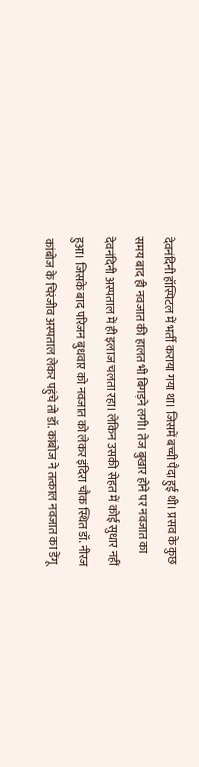देवनंदिनी हॉस्पिटल में भर्ती कराया गया था। जिसमें बच्ची पैदा हुई थी। प्रसव के कुछ समय बाद ही नवजात की हालत भी बिगड़ने लगी। तेज बुखार होने पर नवजात का देवनंदिनी अस्पताल में ही इलाज चलता रहा। लेकिन उसकी सेहत में कोई सुधार नहीं हुआ। जिसके बाद परिजन बुधवार को नवजात को लेकर इंदिरा चौक स्थित डॉ. नीरज कांबोज के चिरंजीव अस्पताल लेकर पहुंचे तो डॉ. कांबोज ने तत्काल नवजात का डेंगू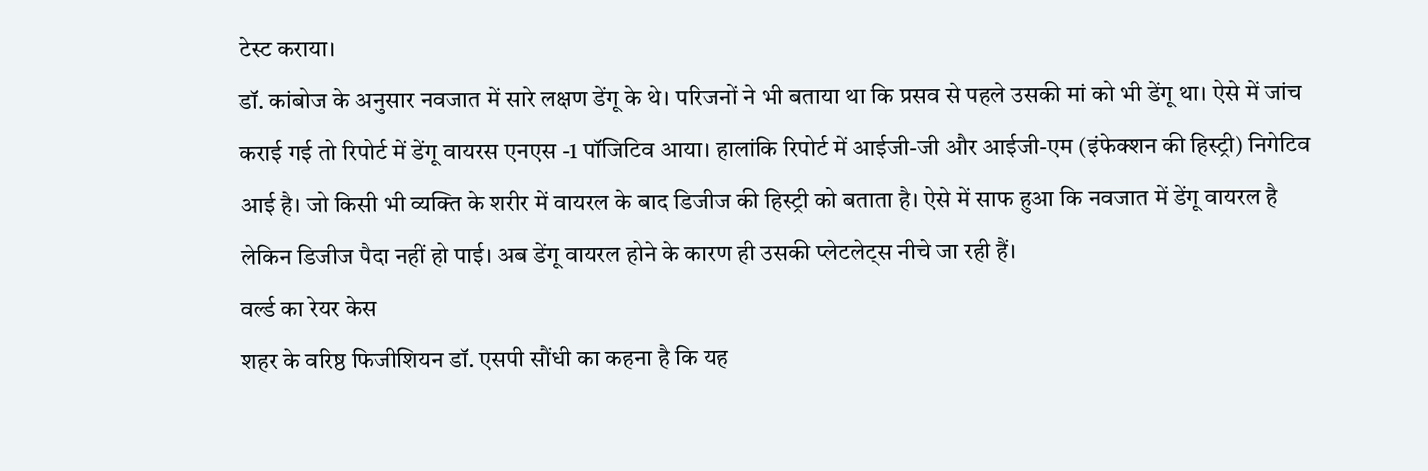टेस्ट कराया।
डॉ. कांबोज के अनुसार नवजात में सारे लक्षण डेंगू के थे। परिजनों ने भी बताया था कि प्रसव से पहले उसकी मां को भी डेंगू था। ऐसे में जांच कराई गई तो रिपोर्ट में डेंगू वायरस एनएस -1 पॉजिटिव आया। हालांकि रिपोर्ट में आईजी-जी और आईजी-एम (इंफेक्शन की हिस्ट्री) निगेटिव आई है। जो किसी भी व्यक्ति के शरीर में वायरल के बाद डिजीज की हिस्ट्री को बताता है। ऐसे में साफ हुआ कि नवजात में डेंगू वायरल है लेकिन डिजीज पैदा नहीं हो पाई। अब डेंगू वायरल होने के कारण ही उसकी प्लेटलेट्स नीचे जा रही हैं।
वर्ल्ड का रेयर केस
शहर के वरिष्ठ फिजीशियन डॉ. एसपी सौंधी का कहना है कि यह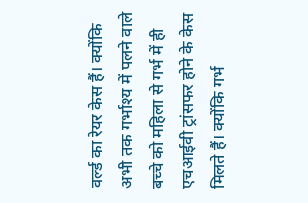वर्ल्ड का रेयर केस हैं। क्योंकि अभी तक गर्भाश्य में पलने वाले बच्चे को महिला से गर्भ में ही एचआईवी ट्रांसफर होने के केस मिलते हैं। क्योंकि गर्भ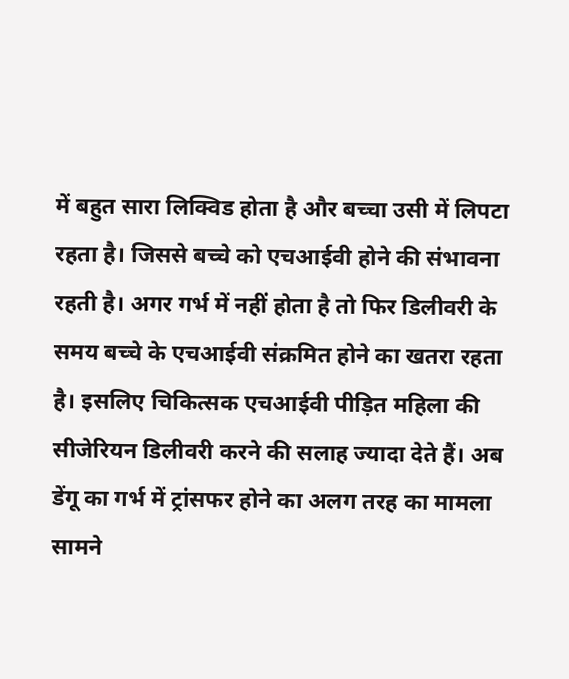में बहुत सारा लिक्विड होता है और बच्चा उसी में लिपटा रहता है। जिससे बच्चे को एचआईवी होने की संभावना रहती है। अगर गर्भ में नहीं होता है तो फिर डिलीवरी के समय बच्चे के एचआईवी संक्रमित होने का खतरा रहता है। इसलिए चिकित्सक एचआईवी पीड़ित महिला की सीजेरियन डिलीवरी करने की सलाह ज्यादा देते हैं। अब डेंगू का गर्भ में ट्रांसफर होने का अलग तरह का मामला सामने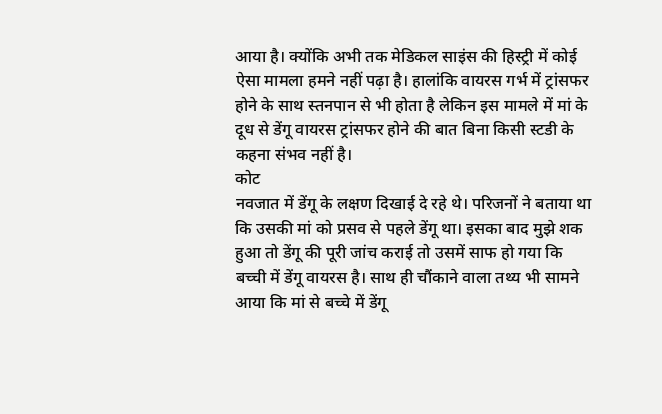आया है। क्योंकि अभी तक मेडिकल साइंस की हिस्ट्री में कोई ऐसा मामला हमने नहीं पढ़ा है। हालांकि वायरस गर्भ में ट्रांसफर होने के साथ स्तनपान से भी होता है लेकिन इस मामले में मां के दूध से डेंगू वायरस ट्रांसफर होने की बात बिना किसी स्टडी के कहना संभव नहीं है।
कोट
नवजात में डेंगू के लक्षण दिखाई दे रहे थे। परिजनों ने बताया था कि उसकी मां को प्रसव से पहले डेंगू था। इसका बाद मुझे शक हुआ तो डेंगू की पूरी जांच कराई तो उसमें साफ हो गया कि बच्ची में डेंगू वायरस है। साथ ही चौंकाने वाला तथ्य भी सामने आया कि मां से बच्चे में डेंगू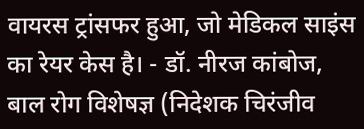वायरस ट्रांसफर हुआ, जो मेडिकल साइंस का रेयर केस है। - डॉ. नीरज कांबोज, बाल रोग विशेषज्ञ (निदेशक चिरंजीव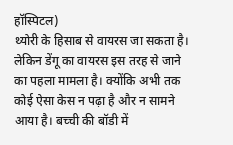हॉस्पिटल)
थ्योरी के हिसाब से वायरस जा सकता है। लेकिन डेंगू का वायरस इस तरह से जाने का पहला मामला है। क्योंकि अभी तक कोई ऐसा केस न पढ़ा है और न सामने आया है। बच्ची की बॉडी में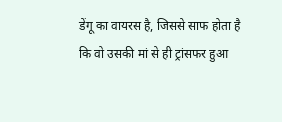डेंगू का वायरस है, जिससे साफ होता है कि वो उसकी मां से ही ट्रांसफर हुआ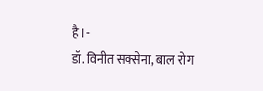है।-
डॉ. विनीत सक्सेना, बाल रोग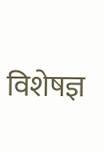विशेषज्ञ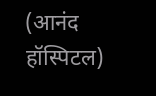(आनंद हॉस्पिटल)